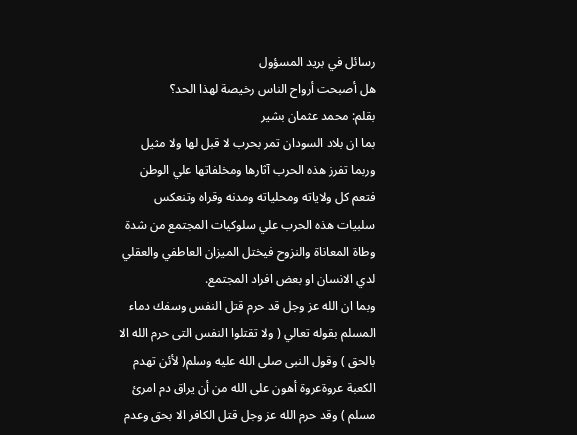رسائل في بريد المسؤول
هل أصبحت أرواح الناس رخيصة لهذا الحد؟
بقلم: محمد عثمان بشير
بما ان بلاد السودان تمر بحرب لا قبل لها ولا مثيل وربما تفرز هذه الحرب آثارها ومخلفاتها علي الوطن فتعم كل ولاياته ومحلياته ومدنه وقراه وتنعكس سلبيات هذه الحرب علي سلوكيات المجتمع من شدة وطاة المعاناة والنزوح فيختل الميزان العاطفي والعقلي لدي الانسان او بعض افراد المجتمع.
وبما ان الله عز وجل قد حرم قتل النفس وسفك دماء المسلم بقوله تعالي ( ولا تقتلوا النفس التى حرم الله الا بالحق ) وقول النبى صلى الله عليه وسلم( لأئن تهدم الكعبة عروةعروة أهون على الله من أن يراق دم امرئ مسلم ) وقد حرم الله عز وجل قتل الكافر الا بحق وعدم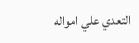التعدي علي امواله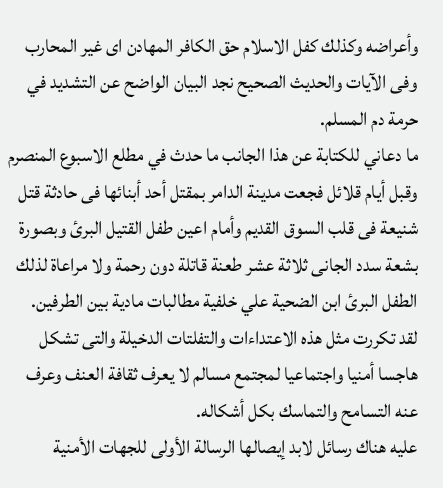وأعراضه وكذلك كفل الاسلام حق الكافر المهادن اى غير المحارب وفى الآيات والحديث الصحيح نجد البيان الواضح عن التشديد في حرمة دم المسلم.
ما دعاني للكتابة عن هذا الجانب ما حدث في مطلع الاسبوع المنصرم وقبل أيام قلائل فجعت مدينة الدامر بمقتل أحد أبنائها فى حادثة قتل شنيعة فى قلب السوق القديم وأمام اعين طفل القتيل البرئ وبصورة بشعة سدد الجانى ثلاثة عشر طعنة قاتلة دون رحمة ولا مراعاة لذلك الطفل البرئ ابن الضحية علي خلفية مطالبات مادية بين الطرفين.
لقد تكررت مثل هذه الاعتداءات والتفلتات الدخيلة والتى تشكل هاجسا أمنيا واجتماعيا لمجتمع مسالم لا يعرف ثقافة العنف وعرف عنه التسامح والتماسك بكل أشكاله.
عليه هناك رسائل لابد إيصالها الرسالة الأولى للجهات الأمنية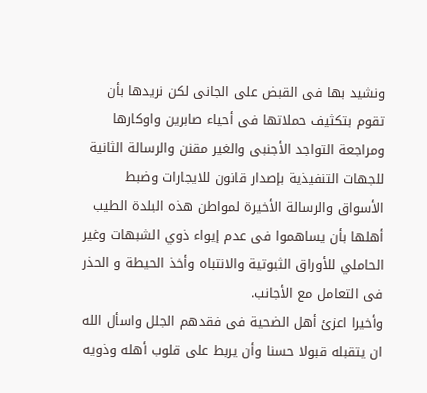ونشيد بها فى القبض على الجانى لكن نريدها بأن تقوم بتكثيف حملاتها فى أحياء صابرين واوكارها ومراجعة التواجد الأجنبى والغير مقنن والرسالة الثانية للجهات التنفيذية بإصدار قانون للايجارات وضبط الأسواق والرسالة الأخيرة لمواطن هذه البلدة الطيب أهلها بأن يساهموا فى عدم إيواء ذوي الشبهات وغير الحاملي للأوراق الثبوتية والانتباه وأخذ الحيطة و الحذر فى التعامل مع الأجانب.
وأخيرا اعزئ أهل الضحية فى فقدهم الجلل واسأل الله ان يتقبله قبولا حسنا وأن يربط على قلوب أهله وذويه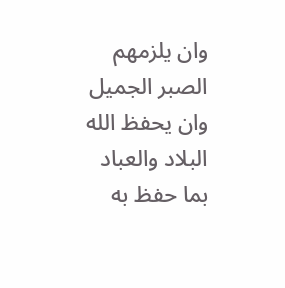وان يلزمهم الصبر الجميل وان يحفظ الله البلاد والعباد بما حفظ به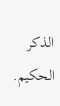الذكر الحكيم.